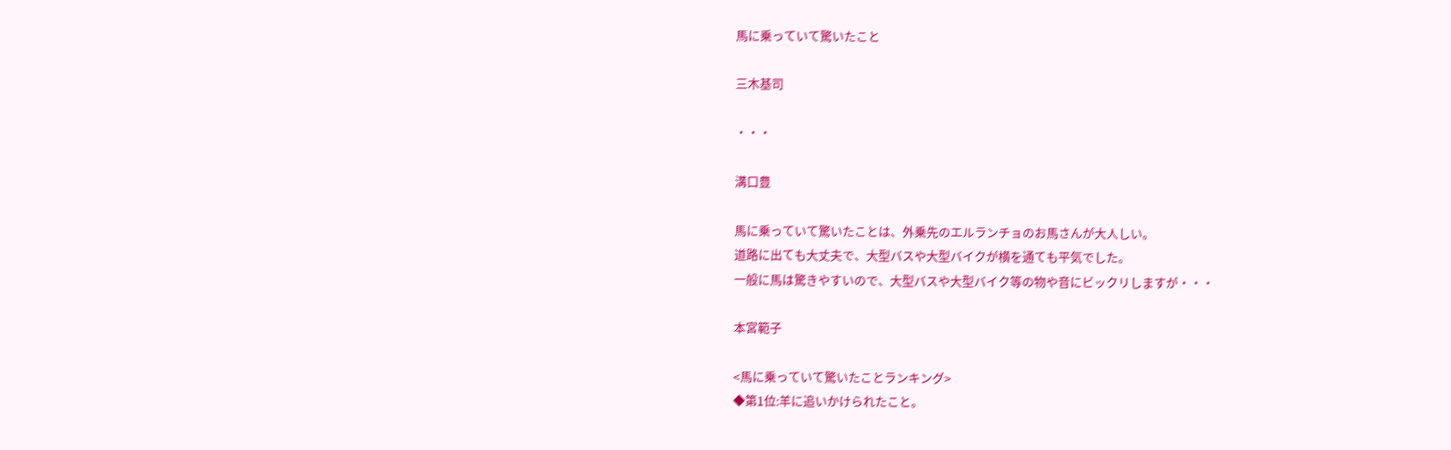馬に乗っていて驚いたこと

三木基司

・・・

溝口豊

馬に乗っていて驚いたことは、外乗先のエルランチョのお馬さんが大人しい。
道路に出ても大丈夫で、大型バスや大型バイクが横を通ても平気でした。
一般に馬は驚きやすいので、大型バスや大型バイク等の物や音にビックリしますが・・・

本宮範子

<馬に乗っていて驚いたことランキング>
◆第1位:羊に追いかけられたこと。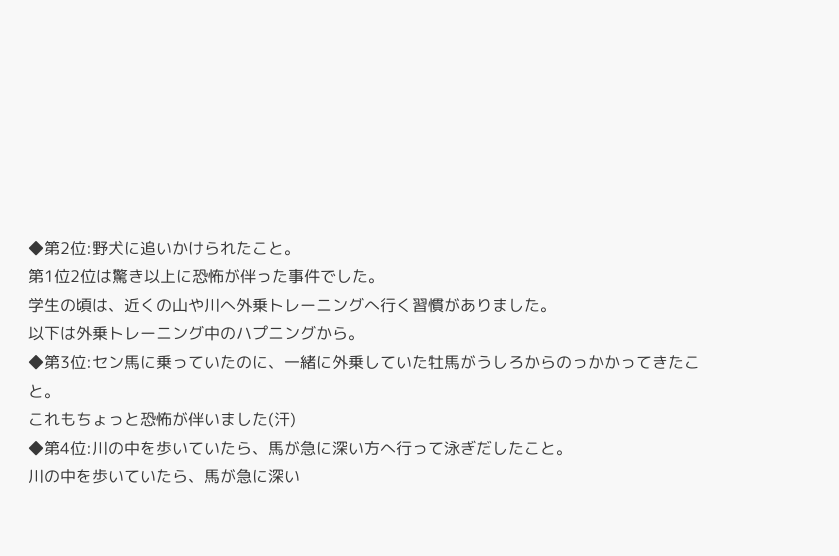◆第2位:野犬に追いかけられたこと。
第1位2位は驚き以上に恐怖が伴った事件でした。
学生の頃は、近くの山や川へ外乗トレーニングへ行く習慣がありました。
以下は外乗トレーニング中のハプニングから。
◆第3位:セン馬に乗っていたのに、一緒に外乗していた牡馬がうしろからのっかかってきたこと。
これもちょっと恐怖が伴いました(汗)
◆第4位:川の中を歩いていたら、馬が急に深い方へ行って泳ぎだしたこと。
川の中を歩いていたら、馬が急に深い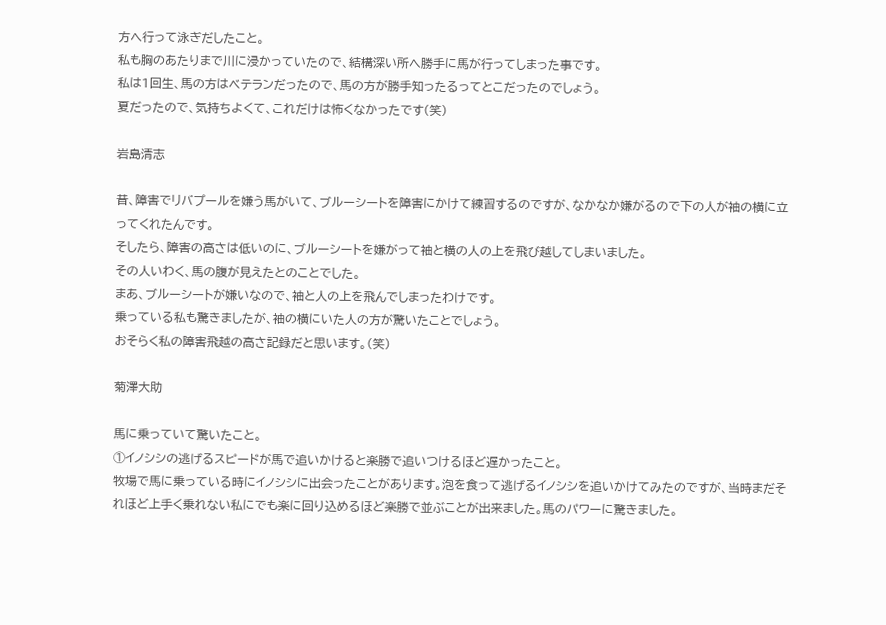方へ行って泳ぎだしたこと。
私も胸のあたりまで川に浸かっていたので、結構深い所へ勝手に馬が行ってしまった事です。
私は1回生、馬の方はベテランだったので、馬の方が勝手知ったるってとこだったのでしょう。
夏だったので、気持ちよくて、これだけは怖くなかったです(笑)

岩島清志

昔、障害でリバプールを嫌う馬がいて、ブルーシートを障害にかけて練習するのですが、なかなか嫌がるので下の人が袖の横に立ってくれたんです。
そしたら、障害の高さは低いのに、ブルーシートを嫌がって袖と横の人の上を飛び越してしまいました。
その人いわく、馬の腹が見えたとのことでした。
まあ、ブルーシートが嫌いなので、袖と人の上を飛んでしまったわけです。
乗っている私も驚きましたが、袖の横にいた人の方が驚いたことでしょう。
おそらく私の障害飛越の高さ記録だと思います。(笑)

菊澤大助

馬に乗っていて驚いたこと。
①イノシシの逃げるスピードが馬で追いかけると楽勝で追いつけるほど遅かったこと。
牧場で馬に乗っている時にイノシシに出会ったことがあります。泡を食って逃げるイノシシを追いかけてみたのですが、当時まだそれほど上手く乗れない私にでも楽に回り込めるほど楽勝で並ぶことが出来ました。馬のパワーに驚きました。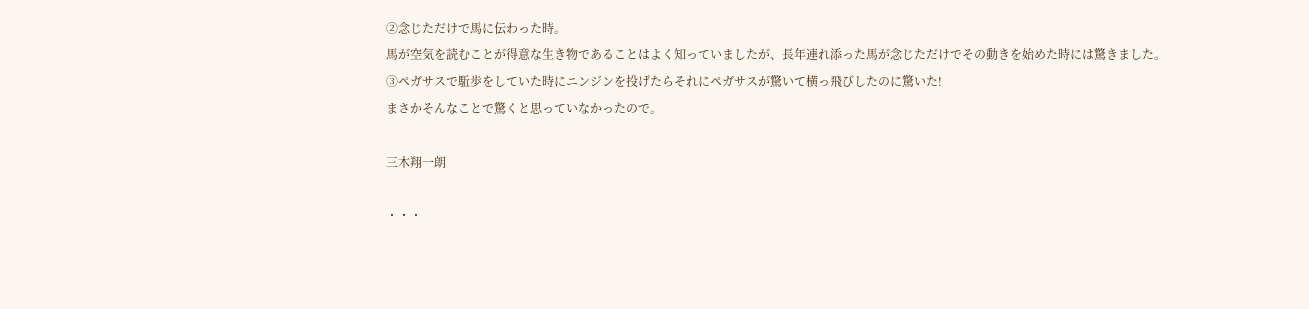②念じただけで馬に伝わった時。
馬が空気を読むことが得意な生き物であることはよく知っていましたが、長年連れ添った馬が念じただけでその動きを始めた時には驚きました。
③ペガサスで駈歩をしていた時にニンジンを投げたらそれにペガサスが驚いて横っ飛びしたのに驚いた!
まさかそんなことで驚くと思っていなかったので。

三木翔一朗

・・・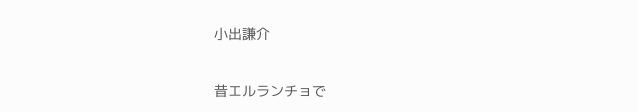小出謙介

昔エルランチョで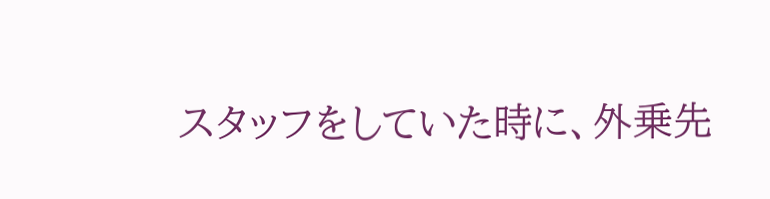スタッフをしていた時に、外乗先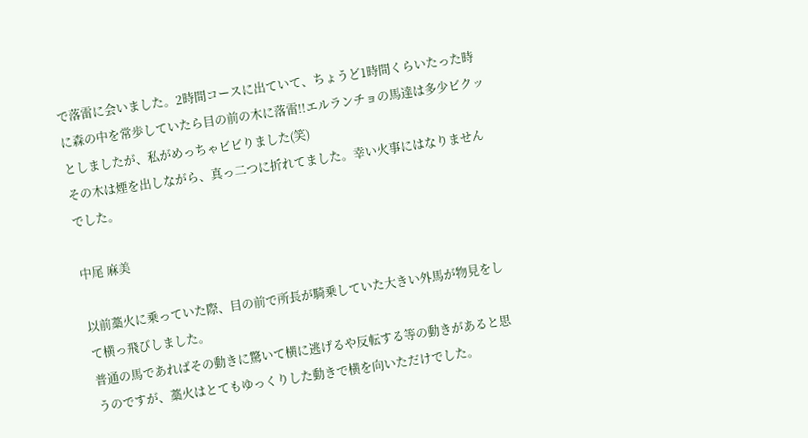で落雷に会いました。2時間コースに出ていて、ちょうど1時間くらいたった時に森の中を常歩していたら目の前の木に落雷!!エルランチョの馬達は多少ビクッとしましたが、私がめっちゃビビりました(笑)
その木は煙を出しながら、真っ二つに折れてました。幸い火事にはなりませんでした。

中尾 麻美

以前藁火に乗っていた際、目の前で所長が騎乗していた大きい外馬が物見をして横っ飛びしました。
普通の馬であればその動きに驚いて横に逃げるや反転する等の動きがあると思うのですが、藁火はとてもゆっくりした動きで横を向いただけでした。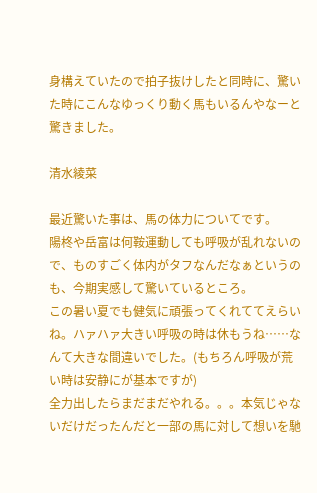身構えていたので拍子抜けしたと同時に、驚いた時にこんなゆっくり動く馬もいるんやなーと驚きました。

清水綾菜

最近驚いた事は、馬の体力についてです。
陽柊や岳富は何鞍運動しても呼吸が乱れないので、ものすごく体内がタフなんだなぁというのも、今期実感して驚いているところ。
この暑い夏でも健気に頑張ってくれててえらいね。ハァハァ大きい呼吸の時は休もうね……なんて大きな間違いでした。(もちろん呼吸が荒い時は安静にが基本ですが)
全力出したらまだまだやれる。。。本気じゃないだけだったんだと一部の馬に対して想いを馳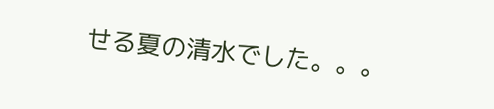せる夏の清水でした。。。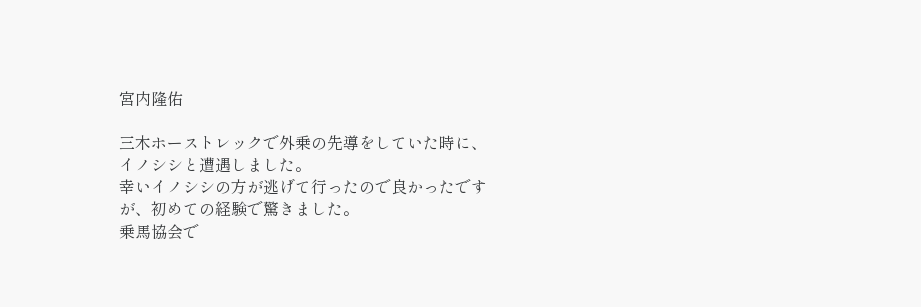宮内隆佑

三木ホーストレックで外乗の先導をしていた時に、イノシシと遭遇しました。
幸いイノシシの方が逃げて行ったので良かったですが、初めての経験で驚きました。
乗馬協会で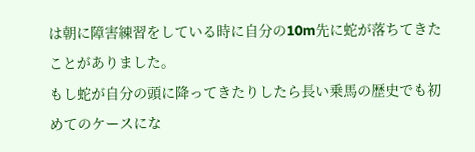は朝に障害練習をしている時に自分の10m先に蛇が落ちてきたことがありました。
もし蛇が自分の頭に降ってきたりしたら長い乗馬の歴史でも初めてのケースにな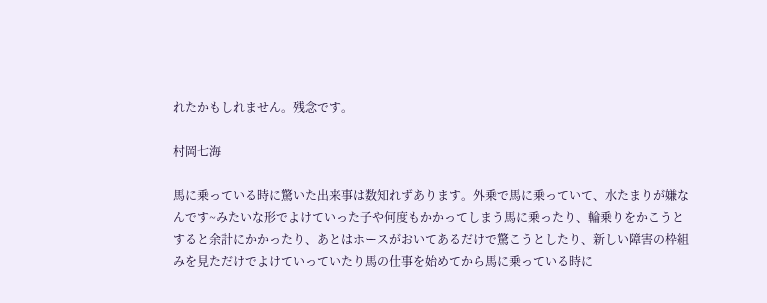れたかもしれません。残念です。

村岡七海

馬に乗っている時に驚いた出来事は数知れずあります。外乗で馬に乗っていて、水たまりが嫌なんです~みたいな形でよけていった子や何度もかかってしまう馬に乗ったり、輪乗りをかこうとすると余計にかかったり、あとはホースがおいてあるだけで驚こうとしたり、新しい障害の枠組みを見ただけでよけていっていたり馬の仕事を始めてから馬に乗っている時に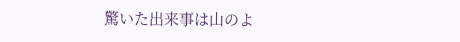驚いた出来事は山のよ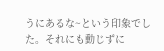うにあるな~という印象でした。それにも動じずに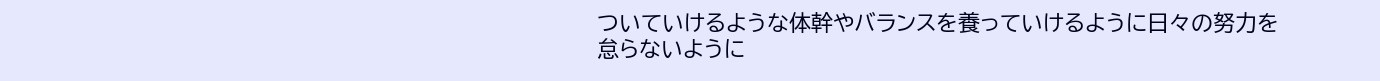ついていけるような体幹やバランスを養っていけるように日々の努力を怠らないように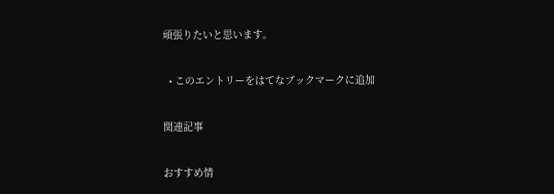頑張りたいと思います。

  • このエントリーをはてなブックマークに追加

関連記事

おすすめ情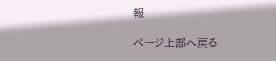報

ページ上部へ戻る